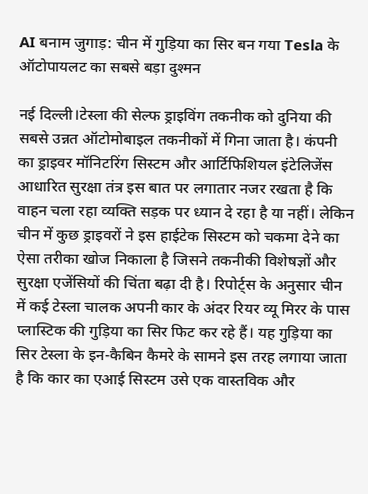AI बनाम जुगाड़: चीन में गुड़िया का सिर बन गया Tesla के ऑटोपायलट का सबसे बड़ा दुश्मन

नई दिल्ली।टेस्ला की सेल्फ ड्राइविंग तकनीक को दुनिया की सबसे उन्नत ऑटोमोबाइल तकनीकों में गिना जाता है। कंपनी का ड्राइवर मॉनिटरिंग सिस्टम और आर्टिफिशियल इंटेलिजेंस आधारित सुरक्षा तंत्र इस बात पर लगातार नजर रखता है कि वाहन चला रहा व्यक्ति सड़क पर ध्यान दे रहा है या नहीं। लेकिन चीन में कुछ ड्राइवरों ने इस हाईटेक सिस्टम को चकमा देने का ऐसा तरीका खोज निकाला है जिसने तकनीकी विशेषज्ञों और सुरक्षा एजेंसियों की चिंता बढ़ा दी है। रिपोर्ट्स के अनुसार चीन में कई टेस्ला चालक अपनी कार के अंदर रियर व्यू मिरर के पास प्लास्टिक की गुड़िया का सिर फिट कर रहे हैं। यह गुड़िया का सिर टेस्ला के इन-कैबिन कैमरे के सामने इस तरह लगाया जाता है कि कार का एआई सिस्टम उसे एक वास्तविक और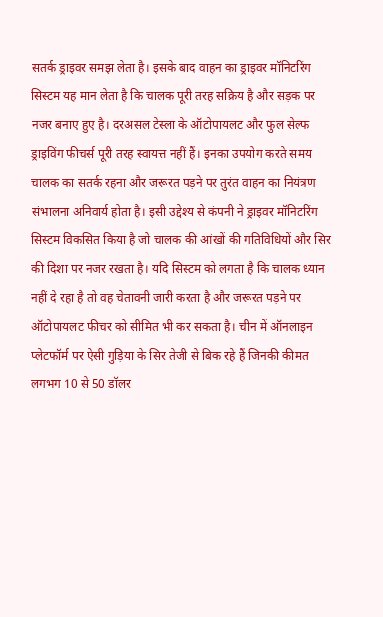सतर्क ड्राइवर समझ लेता है। इसके बाद वाहन का ड्राइवर मॉनिटरिंग सिस्टम यह मान लेता है कि चालक पूरी तरह सक्रिय है और सड़क पर नजर बनाए हुए है। दरअसल टेस्ला के ऑटोपायलट और फुल सेल्फ ड्राइविंग फीचर्स पूरी तरह स्वायत्त नहीं हैं। इनका उपयोग करते समय चालक का सतर्क रहना और जरूरत पड़ने पर तुरंत वाहन का नियंत्रण संभालना अनिवार्य होता है। इसी उद्देश्य से कंपनी ने ड्राइवर मॉनिटरिंग सिस्टम विकसित किया है जो चालक की आंखों की गतिविधियों और सिर की दिशा पर नजर रखता है। यदि सिस्टम को लगता है कि चालक ध्यान नहीं दे रहा है तो वह चेतावनी जारी करता है और जरूरत पड़ने पर ऑटोपायलट फीचर को सीमित भी कर सकता है। चीन में ऑनलाइन प्लेटफॉर्म पर ऐसी गुड़िया के सिर तेजी से बिक रहे हैं जिनकी कीमत लगभग 10 से 50 डॉलर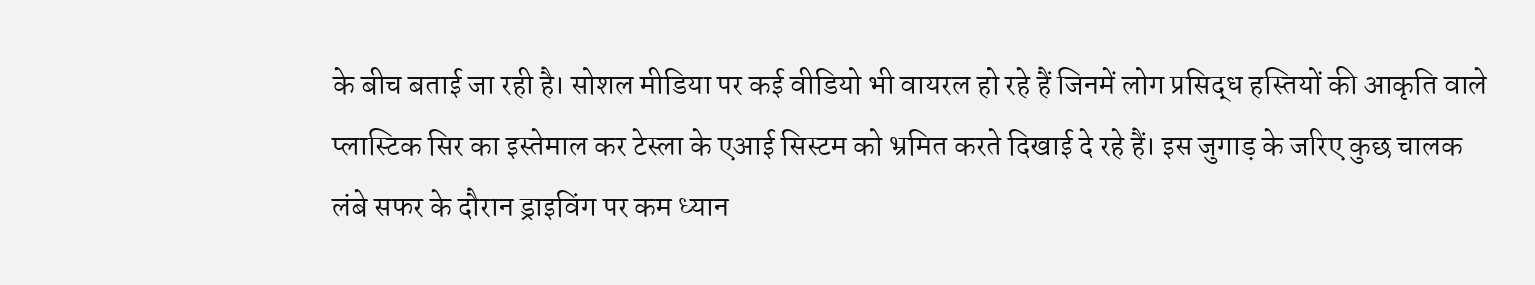के बीच बताई जा रही है। सोशल मीडिया पर कई वीडियो भी वायरल हो रहे हैं जिनमें लोग प्रसिद्ध हस्तियों की आकृति वाले प्लास्टिक सिर का इस्तेमाल कर टेस्ला के एआई सिस्टम को भ्रमित करते दिखाई दे रहे हैं। इस जुगाड़ के जरिए कुछ चालक लंबे सफर के दौरान ड्राइविंग पर कम ध्यान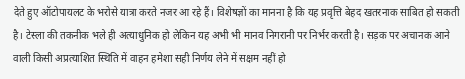देते हुए ऑटोपायलट के भरोसे यात्रा करते नजर आ रहे हैं। विशेषज्ञों का मानना है कि यह प्रवृत्ति बेहद खतरनाक साबित हो सकती है। टेस्ला की तकनीक भले ही अत्याधुनिक हो लेकिन यह अभी भी मानव निगरानी पर निर्भर करती है। सड़क पर अचानक आने वाली किसी अप्रत्याशित स्थिति में वाहन हमेशा सही निर्णय लेने में सक्षम नहीं हो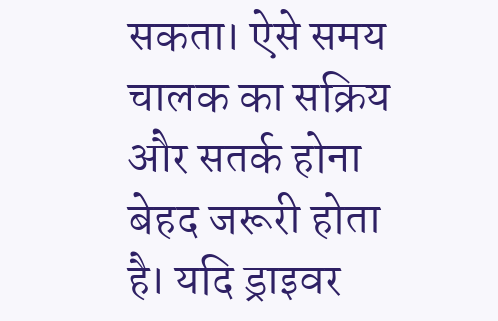सकता। ऐसे समय चालक का सक्रिय और सतर्क होना बेहद जरूरी होता है। यदि ड्राइवर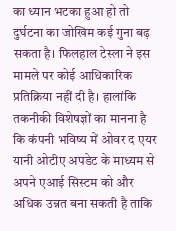का ध्यान भटका हुआ हो तो दुर्घटना का जोखिम कई गुना बढ़ सकता है। फिलहाल टेस्ला ने इस मामले पर कोई आधिकारिक प्रतिक्रिया नहीं दी है। हालांकि तकनीकी विशेषज्ञों का मानना है कि कंपनी भविष्य में ओवर द एयर यानी ओटीए अपडेट के माध्यम से अपने एआई सिस्टम को और अधिक उन्नत बना सकती है ताकि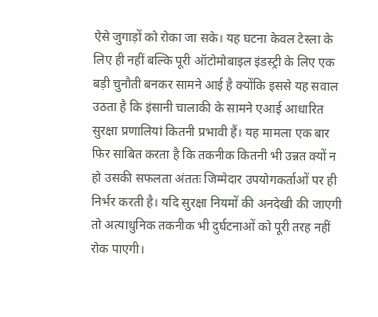ऐसे जुगाड़ों को रोका जा सके। यह घटना केवल टेस्ला के लिए ही नहीं बल्कि पूरी ऑटोमोबाइल इंडस्ट्री के लिए एक बड़ी चुनौती बनकर सामने आई है क्योंकि इससे यह सवाल उठता है कि इंसानी चालाकी के सामने एआई आधारित सुरक्षा प्रणालियां कितनी प्रभावी हैं। यह मामला एक बार फिर साबित करता है कि तकनीक कितनी भी उन्नत क्यों न हो उसकी सफलता अंततः जिम्मेदार उपयोगकर्ताओं पर ही निर्भर करती है। यदि सुरक्षा नियमों की अनदेखी की जाएगी तो अत्याधुनिक तकनीक भी दुर्घटनाओं को पूरी तरह नहीं रोक पाएगी।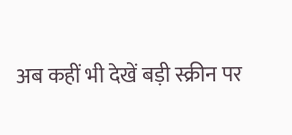अब कहीं भी देखें बड़ी स्क्रीन पर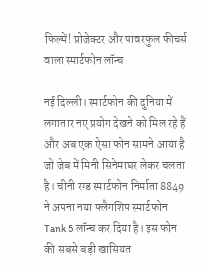फिल्में! प्रोजेक्टर और पावरफुल फीचर्स वाला स्मार्टफोन लॉन्च

नई दिल्ली। स्मार्टफोन की दुनिया में लगातार नए प्रयोग देखने को मिल रहे हैं और अब एक ऐसा फोन सामने आया है जो जेब में मिनी सिनेमाघर लेकर चलता है। चीनी रग्ड स्मार्टफोन निर्माता 8849 ने अपना नया फ्लैगशिप स्मार्टफोन Tank 5 लॉन्च कर दिया है। इस फोन की सबसे बड़ी खासियत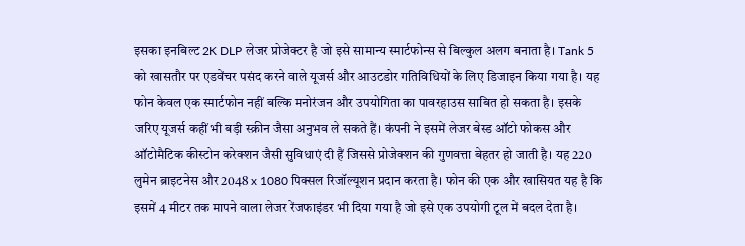इसका इनबिल्ट 2K DLP लेजर प्रोजेक्टर है जो इसे सामान्य स्मार्टफोन्स से बिल्कुल अलग बनाता है। Tank 5 को खासतौर पर एडवेंचर पसंद करने वाले यूजर्स और आउटडोर गतिविधियों के लिए डिजाइन किया गया है। यह फोन केवल एक स्मार्टफोन नहीं बल्कि मनोरंजन और उपयोगिता का पावरहाउस साबित हो सकता है। इसके जरिए यूजर्स कहीं भी बड़ी स्क्रीन जैसा अनुभव ले सकते हैं। कंपनी ने इसमें लेजर बेस्ड ऑटो फोकस और ऑटोमैटिक कीस्टोन करेक्शन जैसी सुविधाएं दी हैं जिससे प्रोजेक्शन की गुणवत्ता बेहतर हो जाती है। यह 220 लुमेन ब्राइटनेस और 2048 x 1080 पिक्सल रिजॉल्यूशन प्रदान करता है। फोन की एक और खासियत यह है कि इसमें 4 मीटर तक मापने वाला लेजर रेंजफाइंडर भी दिया गया है जो इसे एक उपयोगी टूल में बदल देता है।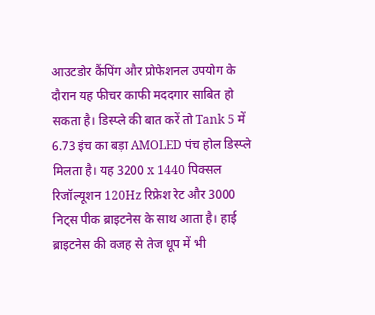आउटडोर कैंपिंग और प्रोफेशनल उपयोग के दौरान यह फीचर काफी मददगार साबित हो सकता है। डिस्प्ले की बात करें तो Tank 5 में 6.73 इंच का बड़ा AMOLED पंच होल डिस्प्ले मिलता है। यह 3200 x 1440 पिक्सल रिजॉल्यूशन 120Hz रिफ्रेश रेट और 3000 निट्स पीक ब्राइटनेस के साथ आता है। हाई ब्राइटनेस की वजह से तेज धूप में भी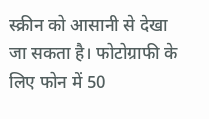स्क्रीन को आसानी से देखा जा सकता है। फोटोग्राफी के लिए फोन में 50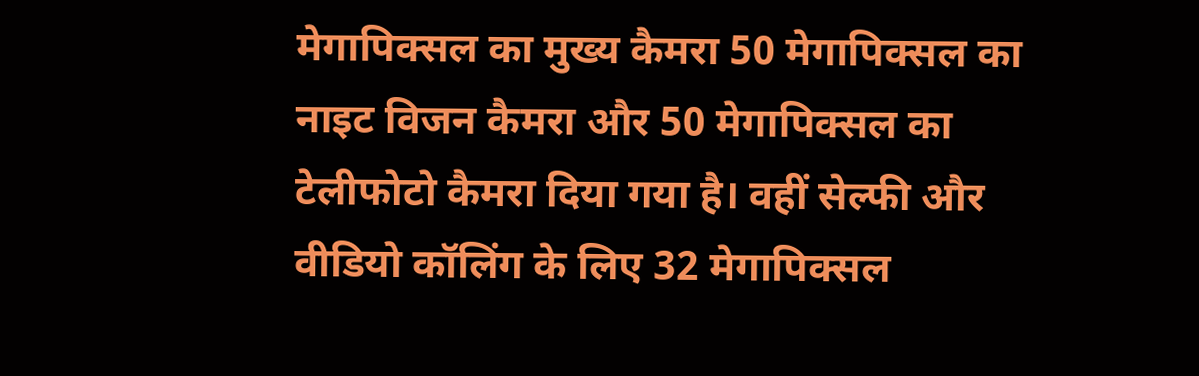मेगापिक्सल का मुख्य कैमरा 50 मेगापिक्सल का नाइट विजन कैमरा और 50 मेगापिक्सल का टेलीफोटो कैमरा दिया गया है। वहीं सेल्फी और वीडियो कॉलिंग के लिए 32 मेगापिक्सल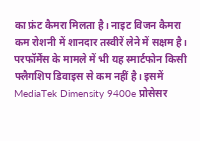का फ्रंट कैमरा मिलता है। नाइट विजन कैमरा कम रोशनी में शानदार तस्वीरें लेने में सक्षम है। परफॉर्मेंस के मामले में भी यह स्मार्टफोन किसी फ्लैगशिप डिवाइस से कम नहीं है। इसमें MediaTek Dimensity 9400e प्रोसेसर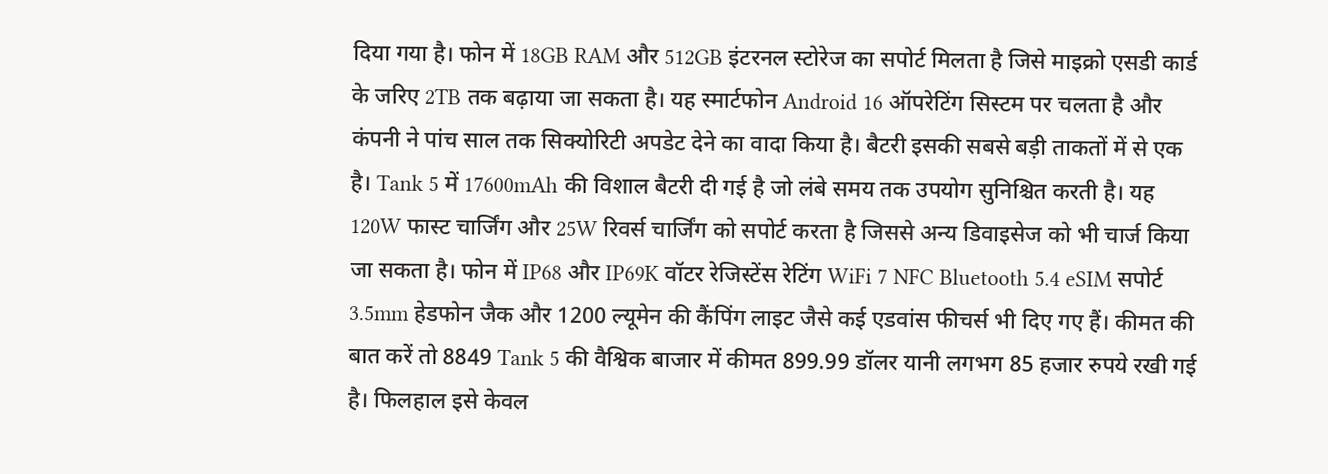दिया गया है। फोन में 18GB RAM और 512GB इंटरनल स्टोरेज का सपोर्ट मिलता है जिसे माइक्रो एसडी कार्ड के जरिए 2TB तक बढ़ाया जा सकता है। यह स्मार्टफोन Android 16 ऑपरेटिंग सिस्टम पर चलता है और कंपनी ने पांच साल तक सिक्योरिटी अपडेट देने का वादा किया है। बैटरी इसकी सबसे बड़ी ताकतों में से एक है। Tank 5 में 17600mAh की विशाल बैटरी दी गई है जो लंबे समय तक उपयोग सुनिश्चित करती है। यह 120W फास्ट चार्जिंग और 25W रिवर्स चार्जिंग को सपोर्ट करता है जिससे अन्य डिवाइसेज को भी चार्ज किया जा सकता है। फोन में IP68 और IP69K वॉटर रेजिस्टेंस रेटिंग WiFi 7 NFC Bluetooth 5.4 eSIM सपोर्ट 3.5mm हेडफोन जैक और 1200 ल्यूमेन की कैंपिंग लाइट जैसे कई एडवांस फीचर्स भी दिए गए हैं। कीमत की बात करें तो 8849 Tank 5 की वैश्विक बाजार में कीमत 899.99 डॉलर यानी लगभग 85 हजार रुपये रखी गई है। फिलहाल इसे केवल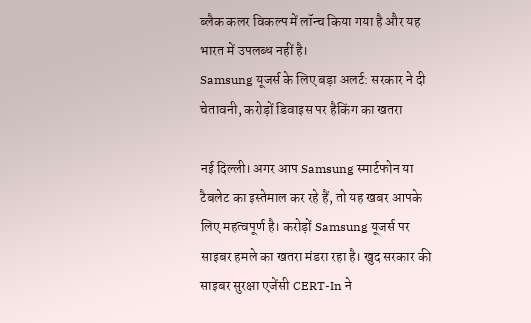ब्लैक कलर विकल्प में लॉन्च किया गया है और यह भारत में उपलब्ध नहीं है।
Samsung यूजर्स के लिए बड़ा अलर्ट: सरकार ने दी चेतावनी, करोड़ों डिवाइस पर हैकिंग का खतरा

नई दिल्ली। अगर आप Samsung स्मार्टफोन या टैबलेट का इस्तेमाल कर रहे हैं, तो यह खबर आपके लिए महत्वपूर्ण है। करोड़ों Samsung यूजर्स पर साइबर हमले का खतरा मंडरा रहा है। खुद सरकार की साइबर सुरक्षा एजेंसी CERT-In ने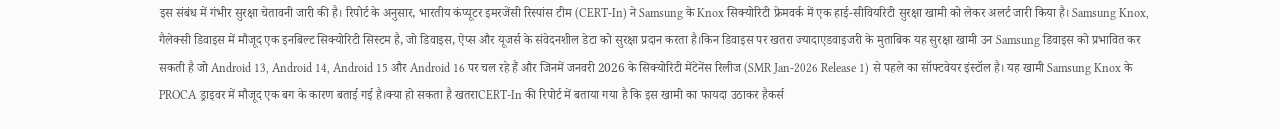इस संबंध में गंभीर सुरक्षा चेतावनी जारी की है। रिपोर्ट के अनुसार, भारतीय कंप्यूटर इमरजेंसी रिस्पांस टीम (CERT-In) ने Samsung के Knox सिक्योरिटी फ्रेमवर्क में एक हाई-सीवियरिटी सुरक्षा खामी को लेकर अलर्ट जारी किया है। Samsung Knox, गैलेक्सी डिवाइस में मौजूद एक इनबिल्ट सिक्योरिटी सिस्टम है, जो डिवाइस, ऐप्स और यूजर्स के संवेदनशील डेटा को सुरक्षा प्रदान करता है।किन डिवाइस पर खतरा ज्यादाएडवाइजरी के मुताबिक यह सुरक्षा खामी उन Samsung डिवाइस को प्रभावित कर सकती है जो Android 13, Android 14, Android 15 और Android 16 पर चल रहे हैं और जिनमें जनवरी 2026 के सिक्योरिटी मेंटेनेंस रिलीज (SMR Jan-2026 Release 1) से पहले का सॉफ्टवेयर इंस्टॉल है। यह खामी Samsung Knox के PROCA ड्राइवर में मौजूद एक बग के कारण बताई गई है।क्या हो सकता है खतराCERT-In की रिपोर्ट में बताया गया है कि इस खामी का फायदा उठाकर हैकर्स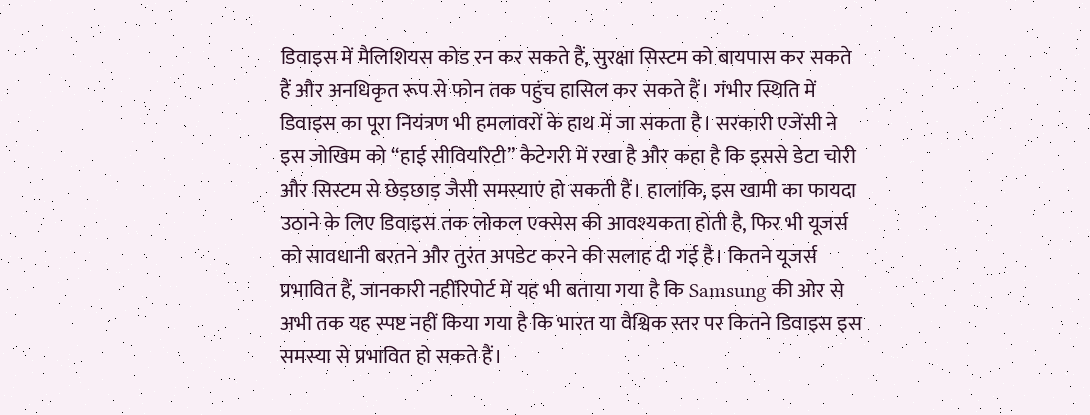डिवाइस में मैलिशियस कोड रन कर सकते हैं, सुरक्षा सिस्टम को बायपास कर सकते हैं और अनधिकृत रूप से फोन तक पहुंच हासिल कर सकते हैं। गंभीर स्थिति में डिवाइस का पूरा नियंत्रण भी हमलावरों के हाथ में जा सकता है। सरकारी एजेंसी ने इस जोखिम को “हाई सीवियरिटी” कैटेगरी में रखा है और कहा है कि इससे डेटा चोरी और सिस्टम से छेड़छाड़ जैसी समस्याएं हो सकती हैं। हालांकि, इस खामी का फायदा उठाने के लिए डिवाइस तक लोकल एक्सेस की आवश्यकता होती है, फिर भी यूजर्स को सावधानी बरतने और तुरंत अपडेट करने की सलाह दी गई है। कितने यूजर्स प्रभावित हैं, जानकारी नहींरिपोर्ट में यह भी बताया गया है कि Samsung की ओर से अभी तक यह स्पष्ट नहीं किया गया है कि भारत या वैश्विक स्तर पर कितने डिवाइस इस समस्या से प्रभावित हो सकते हैं।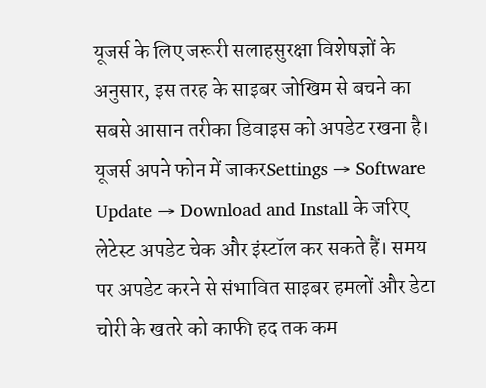यूजर्स के लिए जरूरी सलाहसुरक्षा विशेषज्ञों के अनुसार, इस तरह के साइबर जोखिम से बचने का सबसे आसान तरीका डिवाइस को अपडेट रखना है। यूजर्स अपने फोन में जाकरSettings → Software Update → Download and Install के जरिए लेटेस्ट अपडेट चेक और इंस्टॉल कर सकते हैं। समय पर अपडेट करने से संभावित साइबर हमलों और डेटा चोरी के खतरे को काफी हद तक कम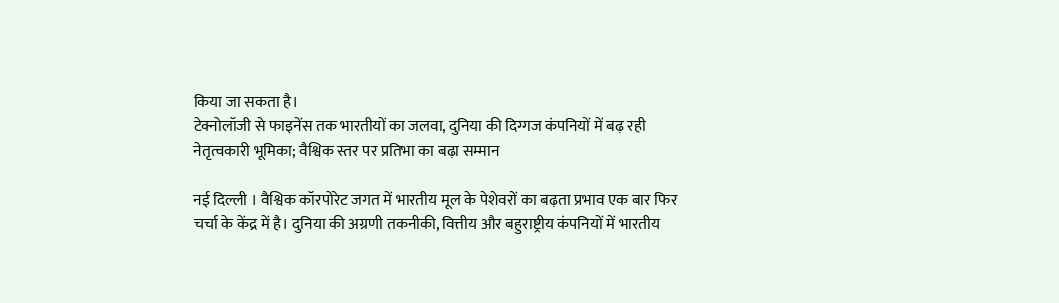किया जा सकता है।
टेक्नोलॉजी से फाइनेंस तक भारतीयों का जलवा, दुनिया की दिग्गज कंपनियों में बढ़ रही नेतृत्वकारी भूमिका; वैश्विक स्तर पर प्रतिभा का बढ़ा सम्मान

नई दिल्ली । वैश्विक कॉरपोरेट जगत में भारतीय मूल के पेशेवरों का बढ़ता प्रभाव एक बार फिर चर्चा के केंद्र में है। दुनिया की अग्रणी तकनीकी, वित्तीय और बहुराष्ट्रीय कंपनियों में भारतीय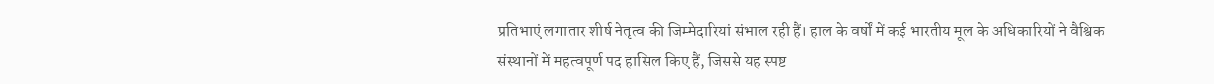प्रतिभाएं लगातार शीर्ष नेतृत्व की जिम्मेदारियां संभाल रही हैं। हाल के वर्षों में कई भारतीय मूल के अधिकारियों ने वैश्विक संस्थानों में महत्वपूर्ण पद हासिल किए हैं, जिससे यह स्पष्ट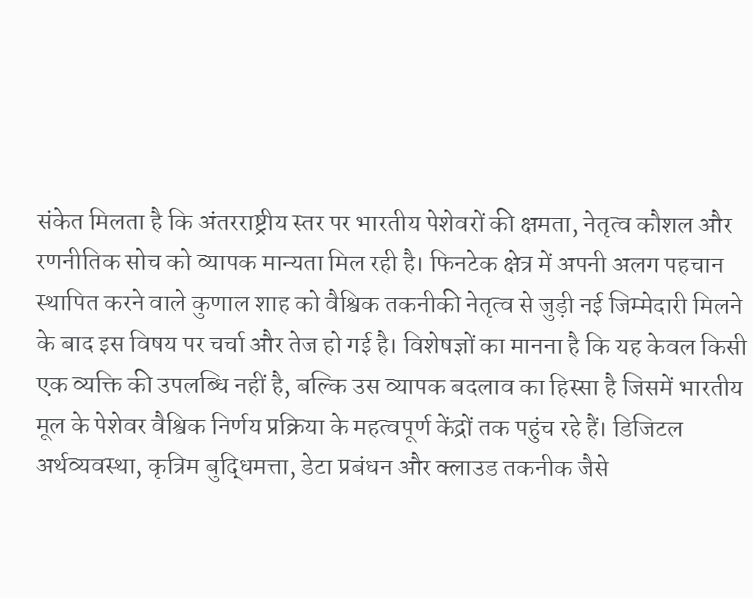संकेत मिलता है कि अंतरराष्ट्रीय स्तर पर भारतीय पेशेवरों की क्षमता, नेतृत्व कौशल और रणनीतिक सोच को व्यापक मान्यता मिल रही है। फिनटेक क्षेत्र में अपनी अलग पहचान स्थापित करने वाले कुणाल शाह को वैश्विक तकनीकी नेतृत्व से जुड़ी नई जिम्मेदारी मिलने के बाद इस विषय पर चर्चा और तेज हो गई है। विशेषज्ञों का मानना है कि यह केवल किसी एक व्यक्ति की उपलब्धि नहीं है, बल्कि उस व्यापक बदलाव का हिस्सा है जिसमें भारतीय मूल के पेशेवर वैश्विक निर्णय प्रक्रिया के महत्वपूर्ण केंद्रों तक पहुंच रहे हैं। डिजिटल अर्थव्यवस्था, कृत्रिम बुद्धिमत्ता, डेटा प्रबंधन और क्लाउड तकनीक जैसे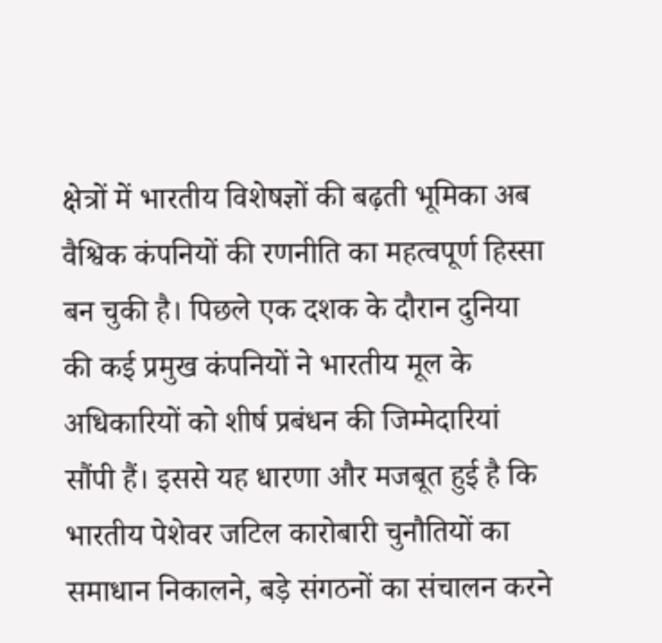क्षेत्रों में भारतीय विशेषज्ञों की बढ़ती भूमिका अब वैश्विक कंपनियों की रणनीति का महत्वपूर्ण हिस्सा बन चुकी है। पिछले एक दशक के दौरान दुनिया की कई प्रमुख कंपनियों ने भारतीय मूल के अधिकारियों को शीर्ष प्रबंधन की जिम्मेदारियां सौंपी हैं। इससे यह धारणा और मजबूत हुई है कि भारतीय पेशेवर जटिल कारोबारी चुनौतियों का समाधान निकालने, बड़े संगठनों का संचालन करने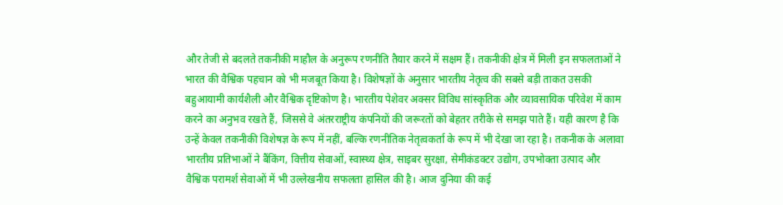और तेजी से बदलते तकनीकी माहौल के अनुरूप रणनीति तैयार करने में सक्षम हैं। तकनीकी क्षेत्र में मिली इन सफलताओं ने भारत की वैश्विक पहचान को भी मजबूत किया है। विशेषज्ञों के अनुसार भारतीय नेतृत्व की सबसे बड़ी ताकत उसकी बहुआयामी कार्यशैली और वैश्विक दृष्टिकोण है। भारतीय पेशेवर अक्सर विविध सांस्कृतिक और व्यावसायिक परिवेश में काम करने का अनुभव रखते हैं, जिससे वे अंतरराष्ट्रीय कंपनियों की जरूरतों को बेहतर तरीके से समझ पाते हैं। यही कारण है कि उन्हें केवल तकनीकी विशेषज्ञ के रूप में नहीं, बल्कि रणनीतिक नेतृत्वकर्ता के रूप में भी देखा जा रहा है। तकनीक के अलावा भारतीय प्रतिभाओं ने बैंकिंग, वित्तीय सेवाओं, स्वास्थ्य क्षेत्र, साइबर सुरक्षा, सेमीकंडक्टर उद्योग, उपभोक्ता उत्पाद और वैश्विक परामर्श सेवाओं में भी उल्लेखनीय सफलता हासिल की है। आज दुनिया की कई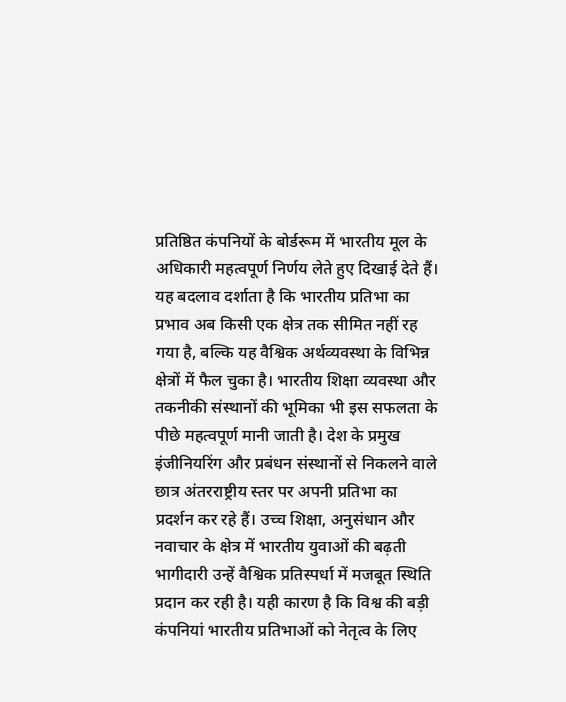प्रतिष्ठित कंपनियों के बोर्डरूम में भारतीय मूल के अधिकारी महत्वपूर्ण निर्णय लेते हुए दिखाई देते हैं। यह बदलाव दर्शाता है कि भारतीय प्रतिभा का प्रभाव अब किसी एक क्षेत्र तक सीमित नहीं रह गया है, बल्कि यह वैश्विक अर्थव्यवस्था के विभिन्न क्षेत्रों में फैल चुका है। भारतीय शिक्षा व्यवस्था और तकनीकी संस्थानों की भूमिका भी इस सफलता के पीछे महत्वपूर्ण मानी जाती है। देश के प्रमुख इंजीनियरिंग और प्रबंधन संस्थानों से निकलने वाले छात्र अंतरराष्ट्रीय स्तर पर अपनी प्रतिभा का प्रदर्शन कर रहे हैं। उच्च शिक्षा, अनुसंधान और नवाचार के क्षेत्र में भारतीय युवाओं की बढ़ती भागीदारी उन्हें वैश्विक प्रतिस्पर्धा में मजबूत स्थिति प्रदान कर रही है। यही कारण है कि विश्व की बड़ी कंपनियां भारतीय प्रतिभाओं को नेतृत्व के लिए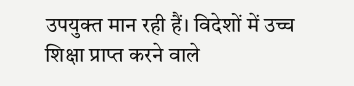उपयुक्त मान रही हैं। विदेशों में उच्च शिक्षा प्राप्त करने वाले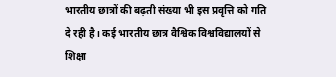भारतीय छात्रों की बढ़ती संख्या भी इस प्रवृत्ति को गति दे रही है। कई भारतीय छात्र वैश्विक विश्वविद्यालयों से शिक्षा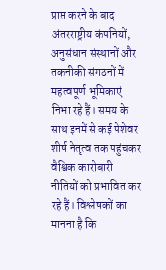प्राप्त करने के बाद अंतरराष्ट्रीय कंपनियों, अनुसंधान संस्थानों और तकनीकी संगठनों में महत्वपूर्ण भूमिकाएं निभा रहे हैं। समय के साथ इनमें से कई पेशेवर शीर्ष नेतृत्व तक पहुंचकर वैश्विक कारोबारी नीतियों को प्रभावित कर रहे हैं। विश्लेषकों का मानना है कि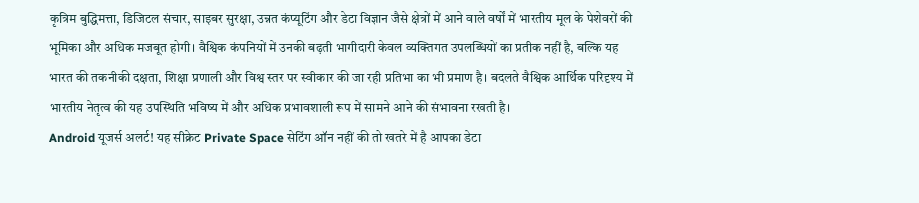कृत्रिम बुद्धिमत्ता, डिजिटल संचार, साइबर सुरक्षा, उन्नत कंप्यूटिंग और डेटा विज्ञान जैसे क्षेत्रों में आने वाले वर्षों में भारतीय मूल के पेशेवरों की भूमिका और अधिक मजबूत होगी। वैश्विक कंपनियों में उनकी बढ़ती भागीदारी केवल व्यक्तिगत उपलब्धियों का प्रतीक नहीं है, बल्कि यह भारत की तकनीकी दक्षता, शिक्षा प्रणाली और विश्व स्तर पर स्वीकार की जा रही प्रतिभा का भी प्रमाण है। बदलते वैश्विक आर्थिक परिदृश्य में भारतीय नेतृत्व की यह उपस्थिति भविष्य में और अधिक प्रभावशाली रूप में सामने आने की संभावना रखती है।
Android यूजर्स अलर्ट! यह सीक्रेट Private Space सेटिंग ऑन नहीं की तो खतरे में है आपका डेटा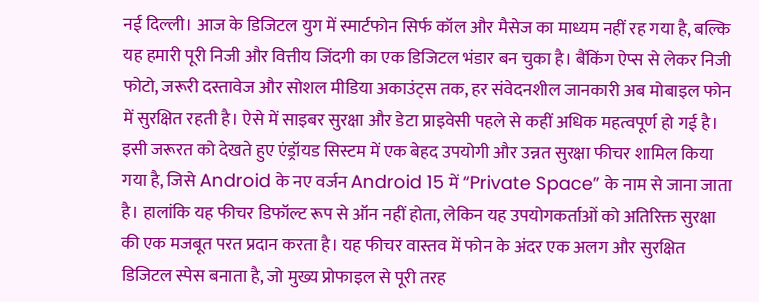नई दिल्ली। आज के डिजिटल युग में स्मार्टफोन सिर्फ कॉल और मैसेज का माध्यम नहीं रह गया है, बल्कि यह हमारी पूरी निजी और वित्तीय जिंदगी का एक डिजिटल भंडार बन चुका है। बैंकिंग ऐप्स से लेकर निजी फोटो, जरूरी दस्तावेज और सोशल मीडिया अकाउंट्स तक, हर संवेदनशील जानकारी अब मोबाइल फोन में सुरक्षित रहती है। ऐसे में साइबर सुरक्षा और डेटा प्राइवेसी पहले से कहीं अधिक महत्वपूर्ण हो गई है। इसी जरूरत को देखते हुए एंड्रॉयड सिस्टम में एक बेहद उपयोगी और उन्नत सुरक्षा फीचर शामिल किया गया है, जिसे Android के नए वर्जन Android 15 में “Private Space” के नाम से जाना जाता है। हालांकि यह फीचर डिफॉल्ट रूप से ऑन नहीं होता, लेकिन यह उपयोगकर्ताओं को अतिरिक्त सुरक्षा की एक मजबूत परत प्रदान करता है। यह फीचर वास्तव में फोन के अंदर एक अलग और सुरक्षित डिजिटल स्पेस बनाता है, जो मुख्य प्रोफाइल से पूरी तरह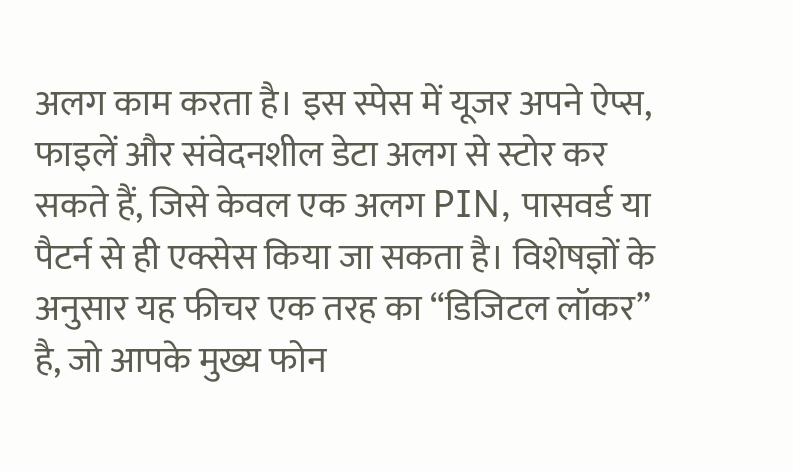अलग काम करता है। इस स्पेस में यूजर अपने ऐप्स, फाइलें और संवेदनशील डेटा अलग से स्टोर कर सकते हैं, जिसे केवल एक अलग PIN, पासवर्ड या पैटर्न से ही एक्सेस किया जा सकता है। विशेषज्ञों के अनुसार यह फीचर एक तरह का “डिजिटल लॉकर” है, जो आपके मुख्य फोन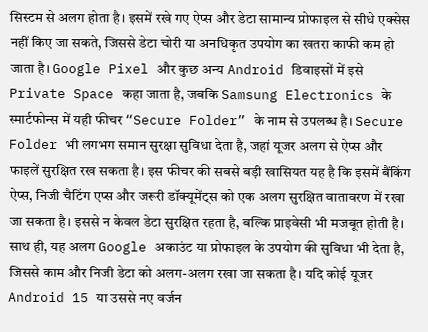सिस्टम से अलग होता है। इसमें रखे गए ऐप्स और डेटा सामान्य प्रोफाइल से सीधे एक्सेस नहीं किए जा सकते, जिससे डेटा चोरी या अनधिकृत उपयोग का खतरा काफी कम हो जाता है। Google Pixel और कुछ अन्य Android डिवाइसों में इसे Private Space कहा जाता है, जबकि Samsung Electronics के स्मार्टफोन्स में यही फीचर “Secure Folder” के नाम से उपलब्ध है। Secure Folder भी लगभग समान सुरक्षा सुविधा देता है, जहां यूजर अलग से ऐप्स और फाइलें सुरक्षित रख सकता है। इस फीचर की सबसे बड़ी खासियत यह है कि इसमें बैंकिंग ऐप्स, निजी चैटिंग एप्स और जरूरी डॉक्यूमेंट्स को एक अलग सुरक्षित वातावरण में रखा जा सकता है। इससे न केवल डेटा सुरक्षित रहता है, बल्कि प्राइवेसी भी मजबूत होती है। साथ ही, यह अलग Google अकाउंट या प्रोफाइल के उपयोग की सुविधा भी देता है, जिससे काम और निजी डेटा को अलग-अलग रखा जा सकता है। यदि कोई यूजर Android 15 या उससे नए वर्जन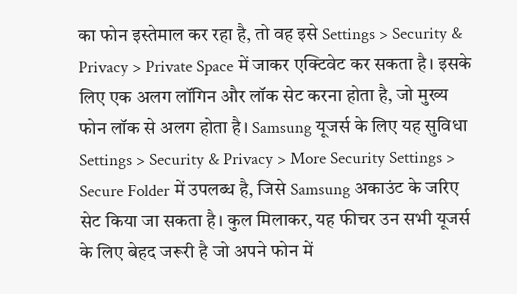का फोन इस्तेमाल कर रहा है, तो वह इसे Settings > Security & Privacy > Private Space में जाकर एक्टिवेट कर सकता है। इसके लिए एक अलग लॉगिन और लॉक सेट करना होता है, जो मुख्य फोन लॉक से अलग होता है। Samsung यूजर्स के लिए यह सुविधा Settings > Security & Privacy > More Security Settings > Secure Folder में उपलब्ध है, जिसे Samsung अकाउंट के जरिए सेट किया जा सकता है। कुल मिलाकर, यह फीचर उन सभी यूजर्स के लिए बेहद जरूरी है जो अपने फोन में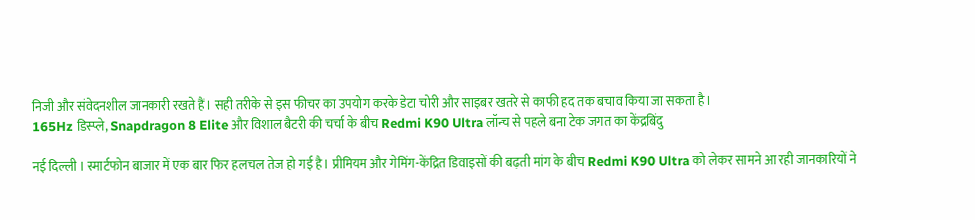निजी और संवेदनशील जानकारी रखते हैं। सही तरीके से इस फीचर का उपयोग करके डेटा चोरी और साइबर खतरे से काफी हद तक बचाव किया जा सकता है।
165Hz डिस्प्ले, Snapdragon 8 Elite और विशाल बैटरी की चर्चा के बीच Redmi K90 Ultra लॉन्च से पहले बना टेक जगत का केंद्रबिंदु

नई दिल्ली । स्मार्टफोन बाजार में एक बार फिर हलचल तेज हो गई है। प्रीमियम और गेमिंग-केंद्रित डिवाइसों की बढ़ती मांग के बीच Redmi K90 Ultra को लेकर सामने आ रही जानकारियों ने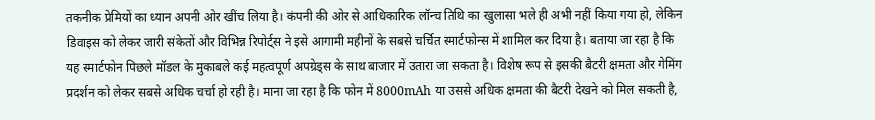तकनीक प्रेमियों का ध्यान अपनी ओर खींच लिया है। कंपनी की ओर से आधिकारिक लॉन्च तिथि का खुलासा भले ही अभी नहीं किया गया हो, लेकिन डिवाइस को लेकर जारी संकेतों और विभिन्न रिपोर्ट्स ने इसे आगामी महीनों के सबसे चर्चित स्मार्टफोन्स में शामिल कर दिया है। बताया जा रहा है कि यह स्मार्टफोन पिछले मॉडल के मुकाबले कई महत्वपूर्ण अपग्रेड्स के साथ बाजार में उतारा जा सकता है। विशेष रूप से इसकी बैटरी क्षमता और गेमिंग प्रदर्शन को लेकर सबसे अधिक चर्चा हो रही है। माना जा रहा है कि फोन में 8000mAh या उससे अधिक क्षमता की बैटरी देखने को मिल सकती है,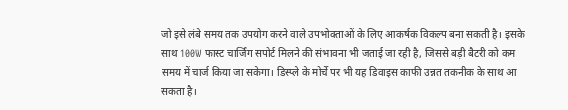जो इसे लंबे समय तक उपयोग करने वाले उपभोक्ताओं के लिए आकर्षक विकल्प बना सकती है। इसके साथ 100W फास्ट चार्जिंग सपोर्ट मिलने की संभावना भी जताई जा रही है, जिससे बड़ी बैटरी को कम समय में चार्ज किया जा सकेगा। डिस्प्ले के मोर्चे पर भी यह डिवाइस काफी उन्नत तकनीक के साथ आ सकता है।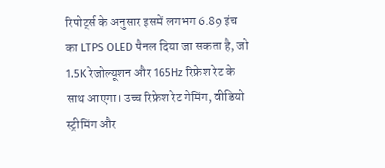रिपोर्ट्स के अनुसार इसमें लगभग 6.89 इंच का LTPS OLED पैनल दिया जा सकता है, जो 1.5K रेजोल्यूशन और 165Hz रिफ्रेश रेट के साथ आएगा। उच्च रिफ्रेश रेट गेमिंग, वीडियो स्ट्रीमिंग और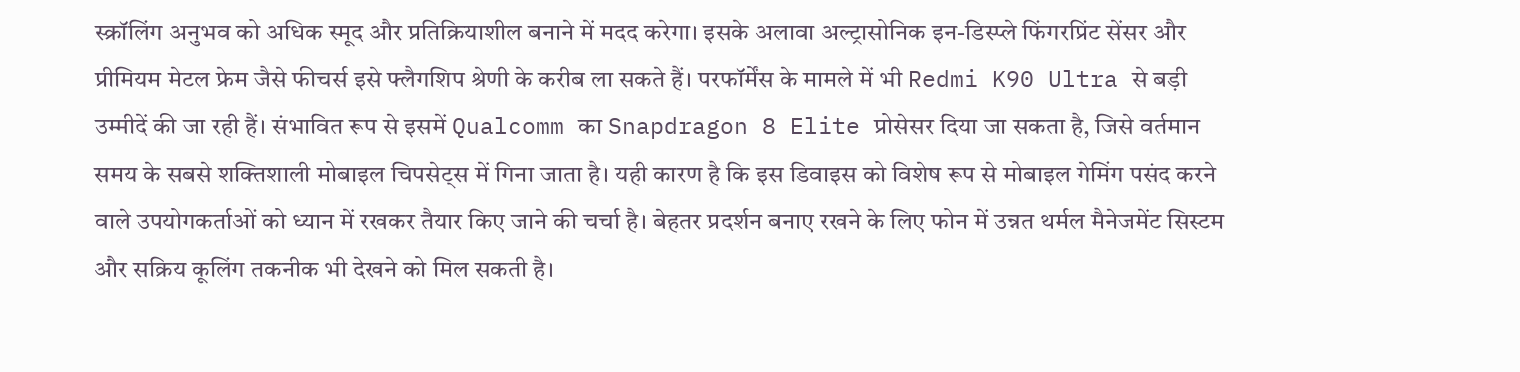स्क्रॉलिंग अनुभव को अधिक स्मूद और प्रतिक्रियाशील बनाने में मदद करेगा। इसके अलावा अल्ट्रासोनिक इन-डिस्प्ले फिंगरप्रिंट सेंसर और प्रीमियम मेटल फ्रेम जैसे फीचर्स इसे फ्लैगशिप श्रेणी के करीब ला सकते हैं। परफॉर्मेंस के मामले में भी Redmi K90 Ultra से बड़ी उम्मीदें की जा रही हैं। संभावित रूप से इसमें Qualcomm का Snapdragon 8 Elite प्रोसेसर दिया जा सकता है, जिसे वर्तमान समय के सबसे शक्तिशाली मोबाइल चिपसेट्स में गिना जाता है। यही कारण है कि इस डिवाइस को विशेष रूप से मोबाइल गेमिंग पसंद करने वाले उपयोगकर्ताओं को ध्यान में रखकर तैयार किए जाने की चर्चा है। बेहतर प्रदर्शन बनाए रखने के लिए फोन में उन्नत थर्मल मैनेजमेंट सिस्टम और सक्रिय कूलिंग तकनीक भी देखने को मिल सकती है।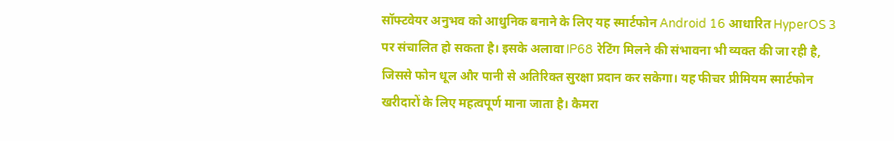सॉफ्टवेयर अनुभव को आधुनिक बनाने के लिए यह स्मार्टफोन Android 16 आधारित HyperOS 3 पर संचालित हो सकता है। इसके अलावा IP68 रेटिंग मिलने की संभावना भी व्यक्त की जा रही है, जिससे फोन धूल और पानी से अतिरिक्त सुरक्षा प्रदान कर सकेगा। यह फीचर प्रीमियम स्मार्टफोन खरीदारों के लिए महत्वपूर्ण माना जाता है। कैमरा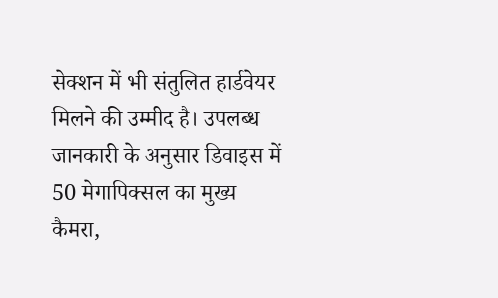सेक्शन में भी संतुलित हार्डवेयर मिलने की उम्मीद है। उपलब्ध जानकारी के अनुसार डिवाइस में 50 मेगापिक्सल का मुख्य कैमरा,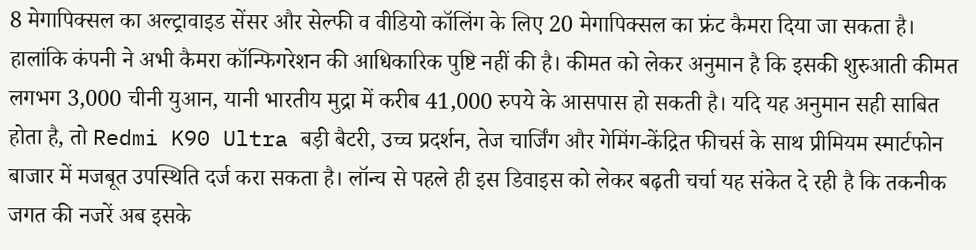8 मेगापिक्सल का अल्ट्रावाइड सेंसर और सेल्फी व वीडियो कॉलिंग के लिए 20 मेगापिक्सल का फ्रंट कैमरा दिया जा सकता है। हालांकि कंपनी ने अभी कैमरा कॉन्फिगरेशन की आधिकारिक पुष्टि नहीं की है। कीमत को लेकर अनुमान है कि इसकी शुरुआती कीमत लगभग 3,000 चीनी युआन, यानी भारतीय मुद्रा में करीब 41,000 रुपये के आसपास हो सकती है। यदि यह अनुमान सही साबित होता है, तो Redmi K90 Ultra बड़ी बैटरी, उच्च प्रदर्शन, तेज चार्जिंग और गेमिंग-केंद्रित फीचर्स के साथ प्रीमियम स्मार्टफोन बाजार में मजबूत उपस्थिति दर्ज करा सकता है। लॉन्च से पहले ही इस डिवाइस को लेकर बढ़ती चर्चा यह संकेत दे रही है कि तकनीक जगत की नजरें अब इसके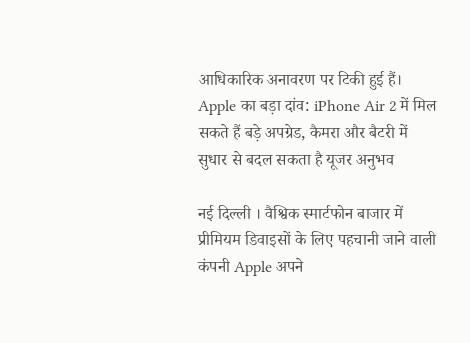आधिकारिक अनावरण पर टिकी हुई हैं।
Apple का बड़ा दांव: iPhone Air 2 में मिल सकते हैं बड़े अपग्रेड, कैमरा और बैटरी में सुधार से बदल सकता है यूजर अनुभव

नई दिल्ली । वैश्विक स्मार्टफोन बाजार में प्रीमियम डिवाइसों के लिए पहचानी जाने वाली कंपनी Apple अपने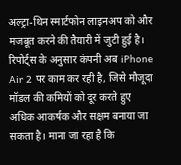अल्ट्रा-थिन स्मार्टफोन लाइनअप को और मजबूत करने की तैयारी में जुटी हुई है। रिपोर्ट्स के अनुसार कंपनी अब iPhone Air 2 पर काम कर रही है, जिसे मौजूदा मॉडल की कमियों को दूर करते हुए अधिक आकर्षक और सक्षम बनाया जा सकता है। माना जा रहा है कि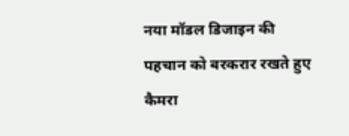नया मॉडल डिजाइन की पहचान को बरकरार रखते हुए कैमरा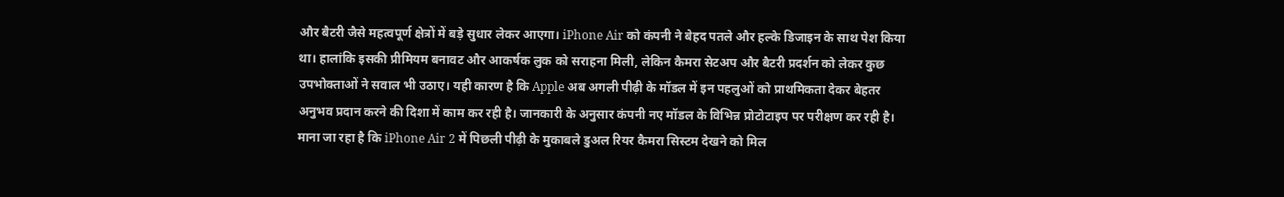और बैटरी जैसे महत्वपूर्ण क्षेत्रों में बड़े सुधार लेकर आएगा। iPhone Air को कंपनी ने बेहद पतले और हल्के डिजाइन के साथ पेश किया था। हालांकि इसकी प्रीमियम बनावट और आकर्षक लुक को सराहना मिली, लेकिन कैमरा सेटअप और बैटरी प्रदर्शन को लेकर कुछ उपभोक्ताओं ने सवाल भी उठाए। यही कारण है कि Apple अब अगली पीढ़ी के मॉडल में इन पहलुओं को प्राथमिकता देकर बेहतर अनुभव प्रदान करने की दिशा में काम कर रही है। जानकारी के अनुसार कंपनी नए मॉडल के विभिन्न प्रोटोटाइप पर परीक्षण कर रही है। माना जा रहा है कि iPhone Air 2 में पिछली पीढ़ी के मुकाबले डुअल रियर कैमरा सिस्टम देखने को मिल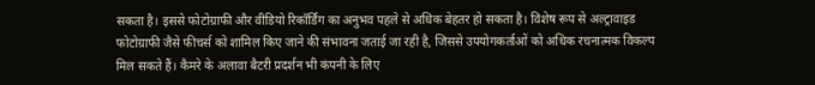सकता है। इससे फोटोग्राफी और वीडियो रिकॉर्डिंग का अनुभव पहले से अधिक बेहतर हो सकता है। विशेष रूप से अल्ट्रावाइड फोटोग्राफी जैसे फीचर्स को शामिल किए जाने की संभावना जताई जा रही है, जिससे उपयोगकर्ताओं को अधिक रचनात्मक विकल्प मिल सकते हैं। कैमरे के अलावा बैटरी प्रदर्शन भी कंपनी के लिए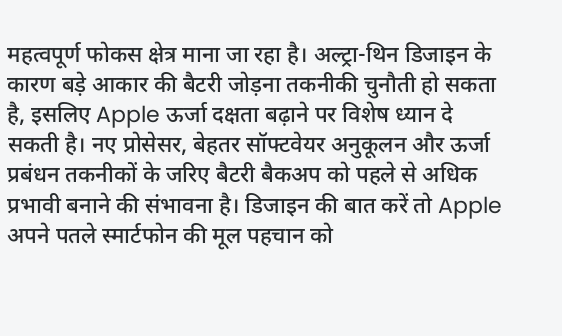महत्वपूर्ण फोकस क्षेत्र माना जा रहा है। अल्ट्रा-थिन डिजाइन के कारण बड़े आकार की बैटरी जोड़ना तकनीकी चुनौती हो सकता है, इसलिए Apple ऊर्जा दक्षता बढ़ाने पर विशेष ध्यान दे सकती है। नए प्रोसेसर, बेहतर सॉफ्टवेयर अनुकूलन और ऊर्जा प्रबंधन तकनीकों के जरिए बैटरी बैकअप को पहले से अधिक प्रभावी बनाने की संभावना है। डिजाइन की बात करें तो Apple अपने पतले स्मार्टफोन की मूल पहचान को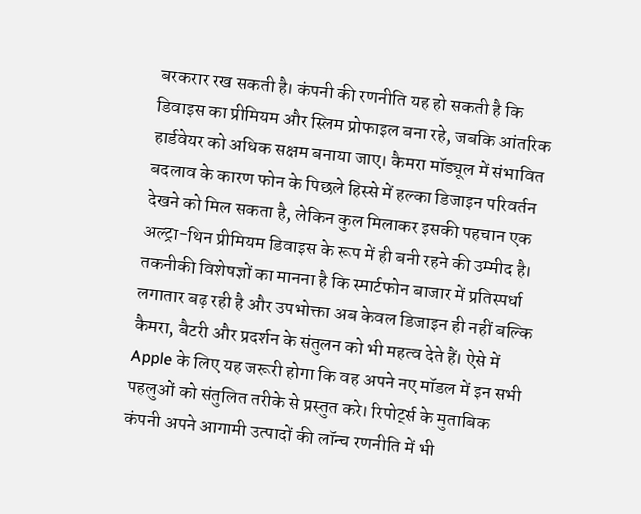बरकरार रख सकती है। कंपनी की रणनीति यह हो सकती है कि डिवाइस का प्रीमियम और स्लिम प्रोफाइल बना रहे, जबकि आंतरिक हार्डवेयर को अधिक सक्षम बनाया जाए। कैमरा मॉड्यूल में संभावित बदलाव के कारण फोन के पिछले हिस्से में हल्का डिजाइन परिवर्तन देखने को मिल सकता है, लेकिन कुल मिलाकर इसकी पहचान एक अल्ट्रा-थिन प्रीमियम डिवाइस के रूप में ही बनी रहने की उम्मीद है। तकनीकी विशेषज्ञों का मानना है कि स्मार्टफोन बाजार में प्रतिस्पर्धा लगातार बढ़ रही है और उपभोक्ता अब केवल डिजाइन ही नहीं बल्कि कैमरा, बैटरी और प्रदर्शन के संतुलन को भी महत्व देते हैं। ऐसे में Apple के लिए यह जरूरी होगा कि वह अपने नए मॉडल में इन सभी पहलुओं को संतुलित तरीके से प्रस्तुत करे। रिपोर्ट्स के मुताबिक कंपनी अपने आगामी उत्पादों की लॉन्च रणनीति में भी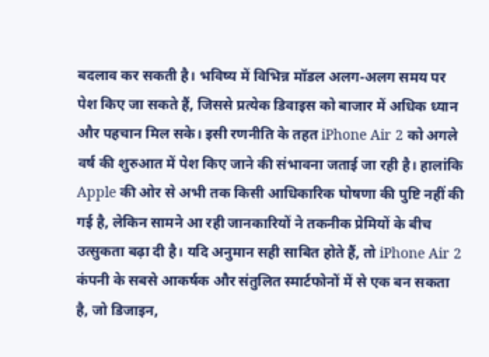बदलाव कर सकती है। भविष्य में विभिन्न मॉडल अलग-अलग समय पर पेश किए जा सकते हैं, जिससे प्रत्येक डिवाइस को बाजार में अधिक ध्यान और पहचान मिल सके। इसी रणनीति के तहत iPhone Air 2 को अगले वर्ष की शुरुआत में पेश किए जाने की संभावना जताई जा रही है। हालांकि Apple की ओर से अभी तक किसी आधिकारिक घोषणा की पुष्टि नहीं की गई है, लेकिन सामने आ रही जानकारियों ने तकनीक प्रेमियों के बीच उत्सुकता बढ़ा दी है। यदि अनुमान सही साबित होते हैं, तो iPhone Air 2 कंपनी के सबसे आकर्षक और संतुलित स्मार्टफोनों में से एक बन सकता है, जो डिजाइन,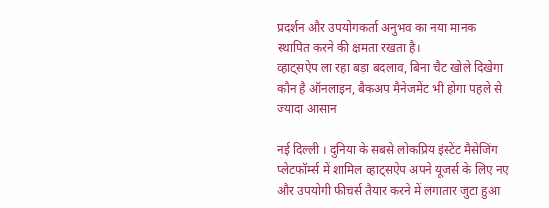प्रदर्शन और उपयोगकर्ता अनुभव का नया मानक स्थापित करने की क्षमता रखता है।
व्हाट्सऐप ला रहा बड़ा बदलाव, बिना चैट खोले दिखेगा कौन है ऑनलाइन, बैकअप मैनेजमेंट भी होगा पहले से ज्यादा आसान

नई दिल्ली । दुनिया के सबसे लोकप्रिय इंस्टेंट मैसेजिंग प्लेटफॉर्म्स में शामिल व्हाट्सऐप अपने यूजर्स के लिए नए और उपयोगी फीचर्स तैयार करने में लगातार जुटा हुआ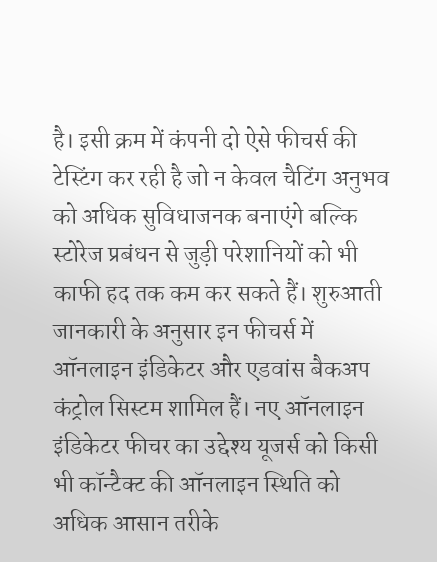है। इसी क्रम में कंपनी दो ऐसे फीचर्स की टेस्टिंग कर रही है जो न केवल चैटिंग अनुभव को अधिक सुविधाजनक बनाएंगे बल्कि स्टोरेज प्रबंधन से जुड़ी परेशानियों को भी काफी हद तक कम कर सकते हैं। शुरुआती जानकारी के अनुसार इन फीचर्स में ऑनलाइन इंडिकेटर और एडवांस बैकअप कंट्रोल सिस्टम शामिल हैं। नए ऑनलाइन इंडिकेटर फीचर का उद्देश्य यूजर्स को किसी भी कॉन्टैक्ट की ऑनलाइन स्थिति को अधिक आसान तरीके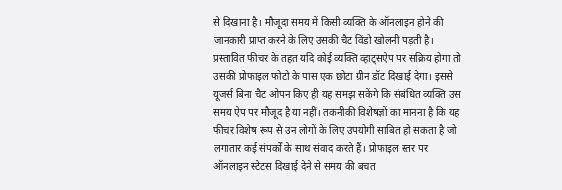से दिखाना है। मौजूदा समय में किसी व्यक्ति के ऑनलाइन होने की जानकारी प्राप्त करने के लिए उसकी चैट विंडो खोलनी पड़ती है। प्रस्तावित फीचर के तहत यदि कोई व्यक्ति व्हाट्सऐप पर सक्रिय होगा तो उसकी प्रोफाइल फोटो के पास एक छोटा ग्रीन डॉट दिखाई देगा। इससे यूजर्स बिना चैट ओपन किए ही यह समझ सकेंगे कि संबंधित व्यक्ति उस समय ऐप पर मौजूद है या नहीं। तकनीकी विशेषज्ञों का मानना है कि यह फीचर विशेष रूप से उन लोगों के लिए उपयोगी साबित हो सकता है जो लगातार कई संपर्कों के साथ संवाद करते हैं। प्रोफाइल स्तर पर ऑनलाइन स्टेटस दिखाई देने से समय की बचत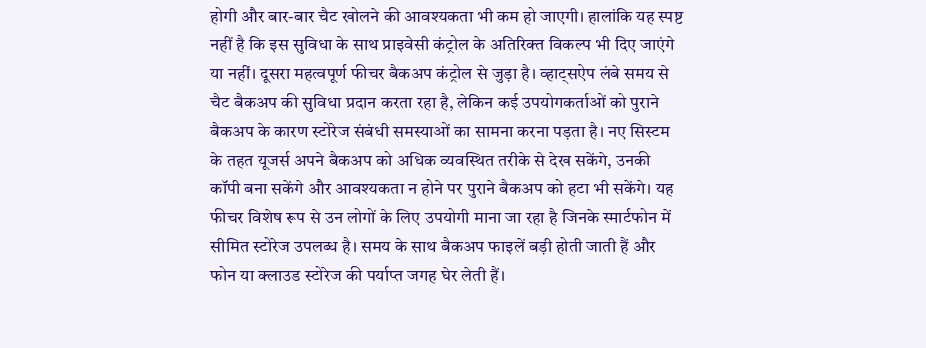होगी और बार-बार चैट खोलने की आवश्यकता भी कम हो जाएगी। हालांकि यह स्पष्ट नहीं है कि इस सुविधा के साथ प्राइवेसी कंट्रोल के अतिरिक्त विकल्प भी दिए जाएंगे या नहीं। दूसरा महत्वपूर्ण फीचर बैकअप कंट्रोल से जुड़ा है। व्हाट्सऐप लंबे समय से चैट बैकअप की सुविधा प्रदान करता रहा है, लेकिन कई उपयोगकर्ताओं को पुराने बैकअप के कारण स्टोरेज संबंधी समस्याओं का सामना करना पड़ता है। नए सिस्टम के तहत यूजर्स अपने बैकअप को अधिक व्यवस्थित तरीके से देख सकेंगे, उनकी कॉपी बना सकेंगे और आवश्यकता न होने पर पुराने बैकअप को हटा भी सकेंगे। यह फीचर विशेष रूप से उन लोगों के लिए उपयोगी माना जा रहा है जिनके स्मार्टफोन में सीमित स्टोरेज उपलब्ध है। समय के साथ बैकअप फाइलें बड़ी होती जाती हैं और फोन या क्लाउड स्टोरेज की पर्याप्त जगह घेर लेती हैं।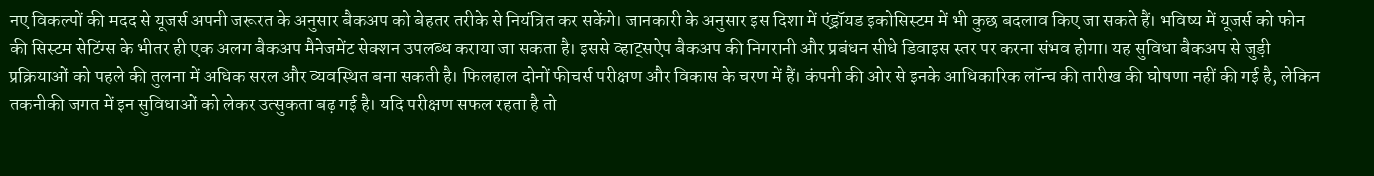नए विकल्पों की मदद से यूजर्स अपनी जरूरत के अनुसार बैकअप को बेहतर तरीके से नियंत्रित कर सकेंगे। जानकारी के अनुसार इस दिशा में एंड्रॉयड इकोसिस्टम में भी कुछ बदलाव किए जा सकते हैं। भविष्य में यूजर्स को फोन की सिस्टम सेटिंग्स के भीतर ही एक अलग बैकअप मैनेजमेंट सेक्शन उपलब्ध कराया जा सकता है। इससे व्हाट्सऐप बैकअप की निगरानी और प्रबंधन सीधे डिवाइस स्तर पर करना संभव होगा। यह सुविधा बैकअप से जुड़ी प्रक्रियाओं को पहले की तुलना में अधिक सरल और व्यवस्थित बना सकती है। फिलहाल दोनों फीचर्स परीक्षण और विकास के चरण में हैं। कंपनी की ओर से इनके आधिकारिक लॉन्च की तारीख की घोषणा नहीं की गई है, लेकिन तकनीकी जगत में इन सुविधाओं को लेकर उत्सुकता बढ़ गई है। यदि परीक्षण सफल रहता है तो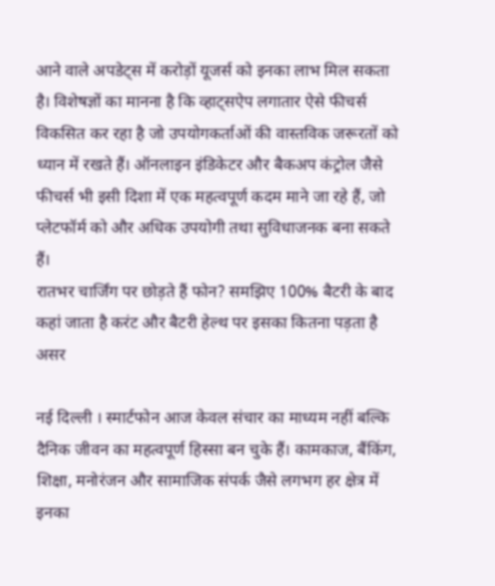आने वाले अपडेट्स में करोड़ों यूजर्स को इनका लाभ मिल सकता है। विशेषज्ञों का मानना है कि व्हाट्सऐप लगातार ऐसे फीचर्स विकसित कर रहा है जो उपयोगकर्ताओं की वास्तविक जरूरतों को ध्यान में रखते हैं। ऑनलाइन इंडिकेटर और बैकअप कंट्रोल जैसे फीचर्स भी इसी दिशा में एक महत्वपूर्ण कदम माने जा रहे हैं, जो प्लेटफॉर्म को और अधिक उपयोगी तथा सुविधाजनक बना सकते हैं।
रातभर चार्जिंग पर छोड़ते हैं फोन? समझिए 100% बैटरी के बाद कहां जाता है करंट और बैटरी हेल्थ पर इसका कितना पड़ता है असर

नई दिल्ली । स्मार्टफोन आज केवल संचार का माध्यम नहीं बल्कि दैनिक जीवन का महत्वपूर्ण हिस्सा बन चुके हैं। कामकाज, बैंकिंग, शिक्षा, मनोरंजन और सामाजिक संपर्क जैसे लगभग हर क्षेत्र में इनका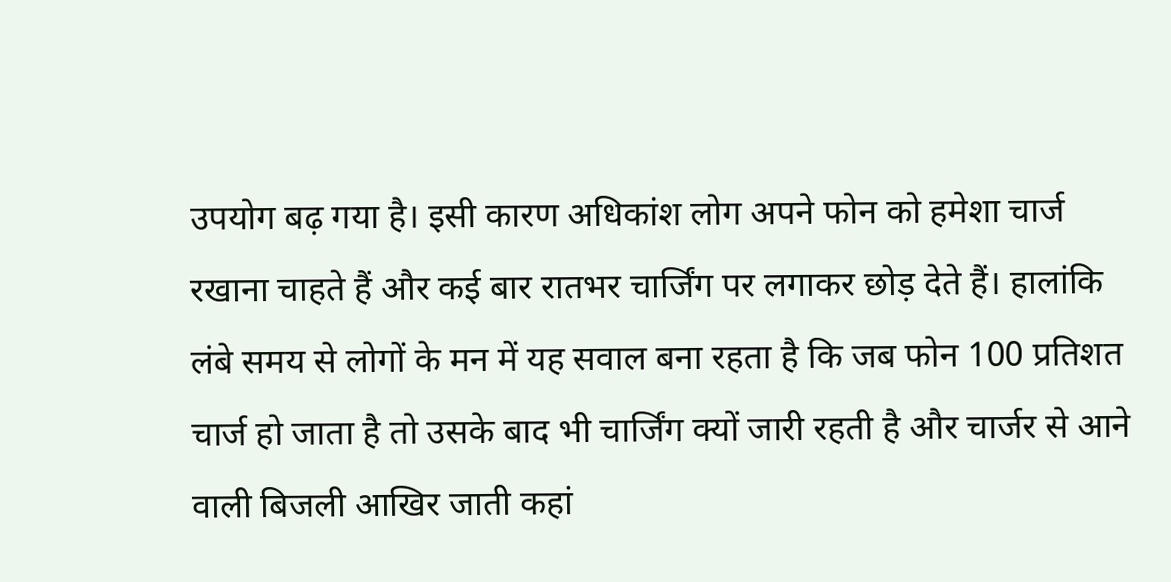उपयोग बढ़ गया है। इसी कारण अधिकांश लोग अपने फोन को हमेशा चार्ज रखाना चाहते हैं और कई बार रातभर चार्जिंग पर लगाकर छोड़ देते हैं। हालांकि लंबे समय से लोगों के मन में यह सवाल बना रहता है कि जब फोन 100 प्रतिशत चार्ज हो जाता है तो उसके बाद भी चार्जिंग क्यों जारी रहती है और चार्जर से आने वाली बिजली आखिर जाती कहां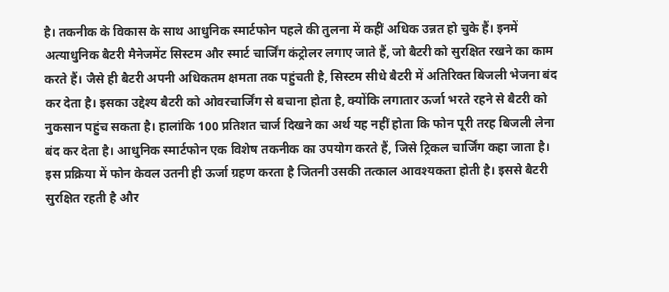है। तकनीक के विकास के साथ आधुनिक स्मार्टफोन पहले की तुलना में कहीं अधिक उन्नत हो चुके हैं। इनमें अत्याधुनिक बैटरी मैनेजमेंट सिस्टम और स्मार्ट चार्जिंग कंट्रोलर लगाए जाते हैं, जो बैटरी को सुरक्षित रखने का काम करते हैं। जैसे ही बैटरी अपनी अधिकतम क्षमता तक पहुंचती है, सिस्टम सीधे बैटरी में अतिरिक्त बिजली भेजना बंद कर देता है। इसका उद्देश्य बैटरी को ओवरचार्जिंग से बचाना होता है, क्योंकि लगातार ऊर्जा भरते रहने से बैटरी को नुकसान पहुंच सकता है। हालांकि 100 प्रतिशत चार्ज दिखने का अर्थ यह नहीं होता कि फोन पूरी तरह बिजली लेना बंद कर देता है। आधुनिक स्मार्टफोन एक विशेष तकनीक का उपयोग करते हैं, जिसे ट्रिकल चार्जिंग कहा जाता है। इस प्रक्रिया में फोन केवल उतनी ही ऊर्जा ग्रहण करता है जितनी उसकी तत्काल आवश्यकता होती है। इससे बैटरी सुरक्षित रहती है और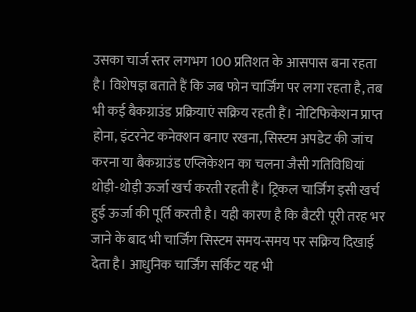उसका चार्ज स्तर लगभग 100 प्रतिशत के आसपास बना रहता है। विशेषज्ञ बताते हैं कि जब फोन चार्जिंग पर लगा रहता है, तब भी कई बैकग्राउंड प्रक्रियाएं सक्रिय रहती हैं। नोटिफिकेशन प्राप्त होना, इंटरनेट कनेक्शन बनाए रखना, सिस्टम अपडेट की जांच करना या बैकग्राउंड एप्लिकेशन का चलना जैसी गतिविधियां थोड़ी-थोड़ी ऊर्जा खर्च करती रहती हैं। ट्रिकल चार्जिंग इसी खर्च हुई ऊर्जा की पूर्ति करती है। यही कारण है कि बैटरी पूरी तरह भर जाने के बाद भी चार्जिंग सिस्टम समय-समय पर सक्रिय दिखाई देता है। आधुनिक चार्जिंग सर्किट यह भी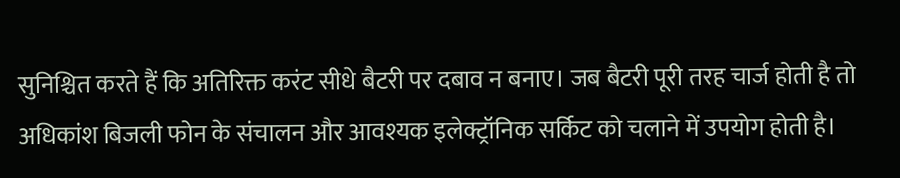सुनिश्चित करते हैं कि अतिरिक्त करंट सीधे बैटरी पर दबाव न बनाए। जब बैटरी पूरी तरह चार्ज होती है तो अधिकांश बिजली फोन के संचालन और आवश्यक इलेक्ट्रॉनिक सर्किट को चलाने में उपयोग होती है।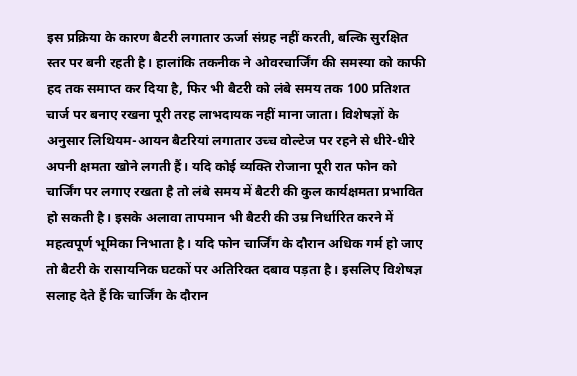इस प्रक्रिया के कारण बैटरी लगातार ऊर्जा संग्रह नहीं करती, बल्कि सुरक्षित स्तर पर बनी रहती है। हालांकि तकनीक ने ओवरचार्जिंग की समस्या को काफी हद तक समाप्त कर दिया है, फिर भी बैटरी को लंबे समय तक 100 प्रतिशत चार्ज पर बनाए रखना पूरी तरह लाभदायक नहीं माना जाता। विशेषज्ञों के अनुसार लिथियम-आयन बैटरियां लगातार उच्च वोल्टेज पर रहने से धीरे-धीरे अपनी क्षमता खोने लगती हैं। यदि कोई व्यक्ति रोजाना पूरी रात फोन को चार्जिंग पर लगाए रखता है तो लंबे समय में बैटरी की कुल कार्यक्षमता प्रभावित हो सकती है। इसके अलावा तापमान भी बैटरी की उम्र निर्धारित करने में महत्वपूर्ण भूमिका निभाता है। यदि फोन चार्जिंग के दौरान अधिक गर्म हो जाए तो बैटरी के रासायनिक घटकों पर अतिरिक्त दबाव पड़ता है। इसलिए विशेषज्ञ सलाह देते हैं कि चार्जिंग के दौरान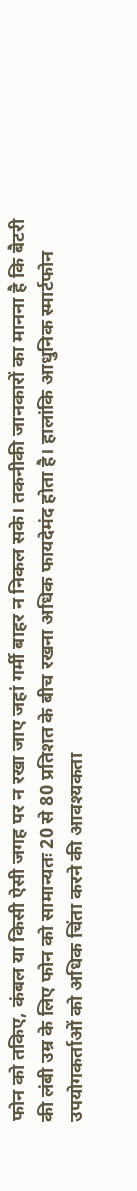फोन को तकिए, कंबल या किसी ऐसी जगह पर न रखा जाए जहां गर्मी बाहर न निकल सके। तकनीकी जानकारों का मानना है कि बैटरी की लंबी उम्र के लिए फोन को सामान्यतः 20 से 80 प्रतिशत के बीच रखना अधिक फायदेमंद होता है। हालांकि आधुनिक स्मार्टफोन उपयोगकर्ताओं को अधिक चिंता करने की आवश्यकता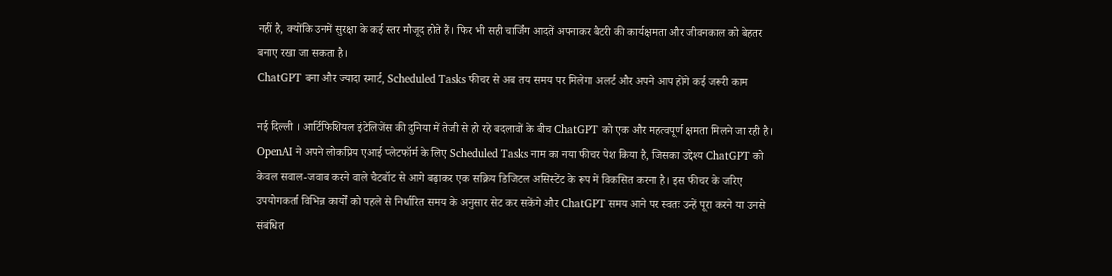नहीं है, क्योंकि उनमें सुरक्षा के कई स्तर मौजूद होते हैं। फिर भी सही चार्जिंग आदतें अपनाकर बैटरी की कार्यक्षमता और जीवनकाल को बेहतर बनाए रखा जा सकता है।
ChatGPT बना और ज्यादा स्मार्ट, Scheduled Tasks फीचर से अब तय समय पर मिलेगा अलर्ट और अपने आप होंगे कई जरूरी काम

नई दिल्ली । आर्टिफिशियल इंटेलिजेंस की दुनिया में तेजी से हो रहे बदलावों के बीच ChatGPT को एक और महत्वपूर्ण क्षमता मिलने जा रही है। OpenAI ने अपने लोकप्रिय एआई प्लेटफॉर्म के लिए Scheduled Tasks नाम का नया फीचर पेश किया है, जिसका उद्देश्य ChatGPT को केवल सवाल-जवाब करने वाले चैटबॉट से आगे बढ़ाकर एक सक्रिय डिजिटल असिस्टेंट के रूप में विकसित करना है। इस फीचर के जरिए उपयोगकर्ता विभिन्न कार्यों को पहले से निर्धारित समय के अनुसार सेट कर सकेंगे और ChatGPT समय आने पर स्वतः उन्हें पूरा करने या उनसे संबंधित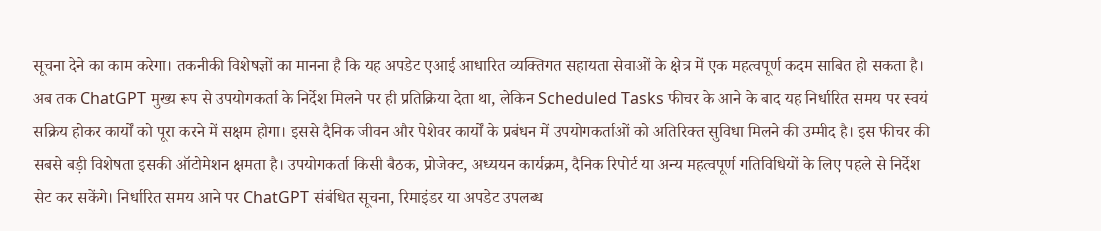सूचना देने का काम करेगा। तकनीकी विशेषज्ञों का मानना है कि यह अपडेट एआई आधारित व्यक्तिगत सहायता सेवाओं के क्षेत्र में एक महत्वपूर्ण कदम साबित हो सकता है। अब तक ChatGPT मुख्य रूप से उपयोगकर्ता के निर्देश मिलने पर ही प्रतिक्रिया देता था, लेकिन Scheduled Tasks फीचर के आने के बाद यह निर्धारित समय पर स्वयं सक्रिय होकर कार्यों को पूरा करने में सक्षम होगा। इससे दैनिक जीवन और पेशेवर कार्यों के प्रबंधन में उपयोगकर्ताओं को अतिरिक्त सुविधा मिलने की उम्मीद है। इस फीचर की सबसे बड़ी विशेषता इसकी ऑटोमेशन क्षमता है। उपयोगकर्ता किसी बैठक, प्रोजेक्ट, अध्ययन कार्यक्रम, दैनिक रिपोर्ट या अन्य महत्वपूर्ण गतिविधियों के लिए पहले से निर्देश सेट कर सकेंगे। निर्धारित समय आने पर ChatGPT संबंधित सूचना, रिमाइंडर या अपडेट उपलब्ध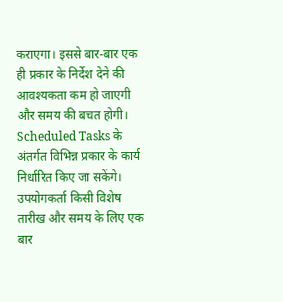कराएगा। इससे बार-बार एक ही प्रकार के निर्देश देने की आवश्यकता कम हो जाएगी और समय की बचत होगी। Scheduled Tasks के अंतर्गत विभिन्न प्रकार के कार्य निर्धारित किए जा सकेंगे। उपयोगकर्ता किसी विशेष तारीख और समय के लिए एक बार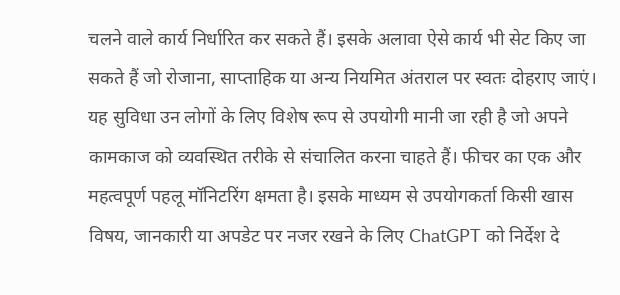चलने वाले कार्य निर्धारित कर सकते हैं। इसके अलावा ऐसे कार्य भी सेट किए जा सकते हैं जो रोजाना, साप्ताहिक या अन्य नियमित अंतराल पर स्वतः दोहराए जाएं। यह सुविधा उन लोगों के लिए विशेष रूप से उपयोगी मानी जा रही है जो अपने कामकाज को व्यवस्थित तरीके से संचालित करना चाहते हैं। फीचर का एक और महत्वपूर्ण पहलू मॉनिटरिंग क्षमता है। इसके माध्यम से उपयोगकर्ता किसी खास विषय, जानकारी या अपडेट पर नजर रखने के लिए ChatGPT को निर्देश दे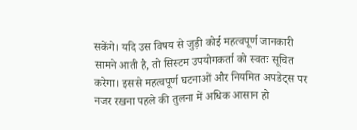सकेंगे। यदि उस विषय से जुड़ी कोई महत्वपूर्ण जानकारी सामने आती है, तो सिस्टम उपयोगकर्ता को स्वतः सूचित करेगा। इससे महत्वपूर्ण घटनाओं और नियमित अपडेट्स पर नजर रखना पहले की तुलना में अधिक आसान हो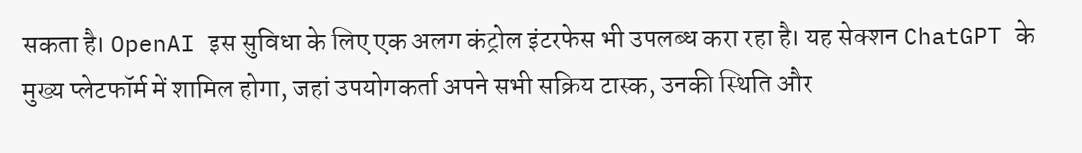सकता है। OpenAI इस सुविधा के लिए एक अलग कंट्रोल इंटरफेस भी उपलब्ध करा रहा है। यह सेक्शन ChatGPT के मुख्य प्लेटफॉर्म में शामिल होगा, जहां उपयोगकर्ता अपने सभी सक्रिय टास्क, उनकी स्थिति और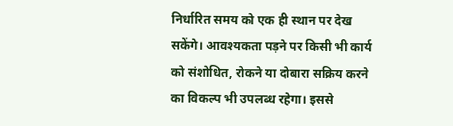निर्धारित समय को एक ही स्थान पर देख सकेंगे। आवश्यकता पड़ने पर किसी भी कार्य को संशोधित, रोकने या दोबारा सक्रिय करने का विकल्प भी उपलब्ध रहेगा। इससे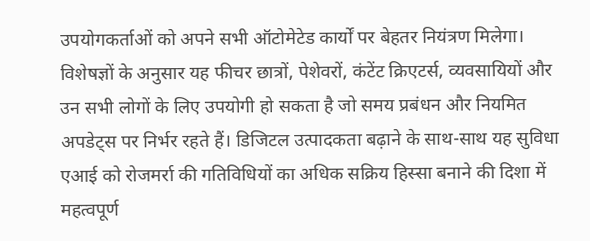उपयोगकर्ताओं को अपने सभी ऑटोमेटेड कार्यों पर बेहतर नियंत्रण मिलेगा। विशेषज्ञों के अनुसार यह फीचर छात्रों, पेशेवरों, कंटेंट क्रिएटर्स, व्यवसायियों और उन सभी लोगों के लिए उपयोगी हो सकता है जो समय प्रबंधन और नियमित अपडेट्स पर निर्भर रहते हैं। डिजिटल उत्पादकता बढ़ाने के साथ-साथ यह सुविधा एआई को रोजमर्रा की गतिविधियों का अधिक सक्रिय हिस्सा बनाने की दिशा में महत्वपूर्ण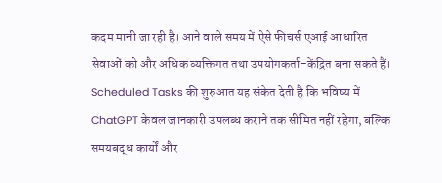कदम मानी जा रही है। आने वाले समय में ऐसे फीचर्स एआई आधारित सेवाओं को और अधिक व्यक्तिगत तथा उपयोगकर्ता-केंद्रित बना सकते हैं। Scheduled Tasks की शुरुआत यह संकेत देती है कि भविष्य में ChatGPT केवल जानकारी उपलब्ध कराने तक सीमित नहीं रहेगा, बल्कि समयबद्ध कार्यों और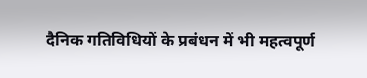दैनिक गतिविधियों के प्रबंधन में भी महत्वपूर्ण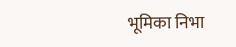भूमिका निभा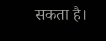सकता है।